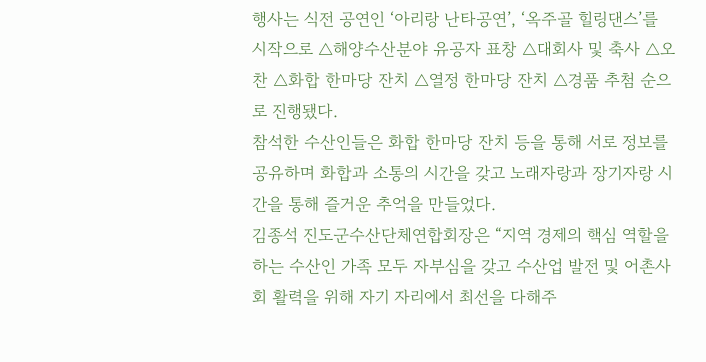행사는 식전 공연인 ‘아리랑 난타공연’, ‘옥주골 힐링댄스’를 시작으로 △해양수산분야 유공자 표창 △대회사 및 축사 △오찬 △화합 한마당 잔치 △열정 한마당 잔치 △경품 추첨 순으로 진행됐다.
참석한 수산인들은 화합 한마당 잔치 등을 통해 서로 정보를 공유하며 화합과 소통의 시간을 갖고 노래자랑과 장기자랑 시간을 통해 즐거운 추억을 만들었다.
김종석 진도군수산단체연합회장은 “지역 경제의 핵심 역할을 하는 수산인 가족 모두 자부심을 갖고 수산업 발전 및 어촌사회 활력을 위해 자기 자리에서 최선을 다해주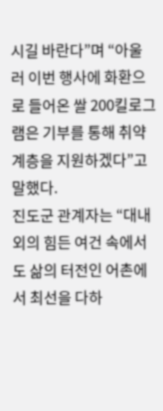시길 바란다”며 “아울러 이번 행사에 화환으로 들어온 쌀 200킬로그램은 기부를 통해 취약계층을 지원하겠다”고 말했다.
진도군 관계자는 “대내외의 힘든 여건 속에서도 삶의 터전인 어촌에서 최선을 다하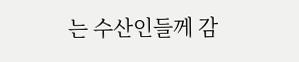는 수산인들께 감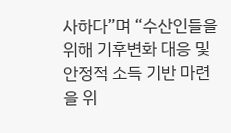사하다”며 “수산인들을 위해 기후변화 대응 및 안정적 소득 기반 마련을 위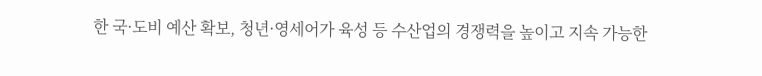한 국·도비 예산 확보, 청년·영세어가 육성 등 수산업의 경쟁력을 높이고 지속 가능한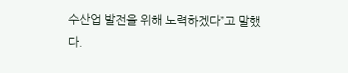수산업 발전을 위해 노력하겠다”고 말했다.